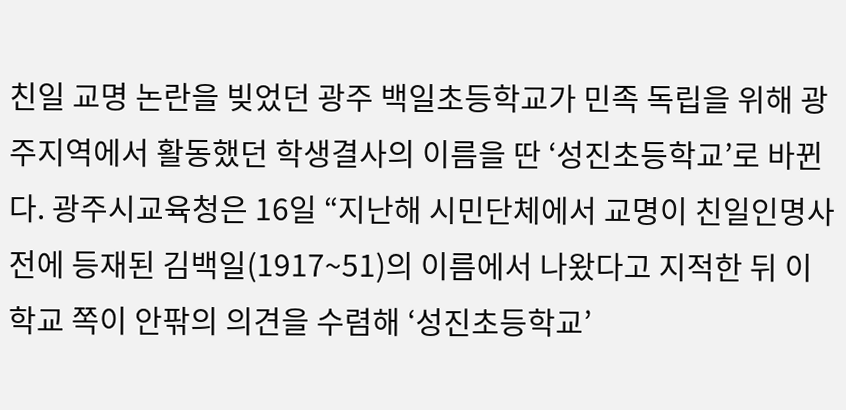친일 교명 논란을 빚었던 광주 백일초등학교가 민족 독립을 위해 광주지역에서 활동했던 학생결사의 이름을 딴 ‘성진초등학교’로 바뀐다. 광주시교육청은 16일 “지난해 시민단체에서 교명이 친일인명사전에 등재된 김백일(1917~51)의 이름에서 나왔다고 지적한 뒤 이 학교 쪽이 안팎의 의견을 수렴해 ‘성진초등학교’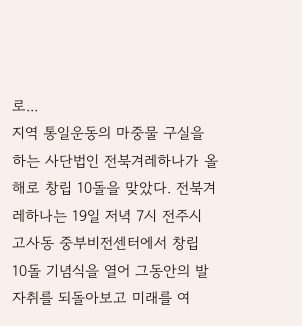로...
지역 통일운동의 마중물 구실을 하는 사단법인 전북겨레하나가 올해로 창립 10돌을 맞았다. 전북겨레하나는 19일 저녁 7시 전주시 고사동 중부비전센터에서 창립 10돌 기념식을 열어 그동안의 발자취를 되돌아보고 미래를 여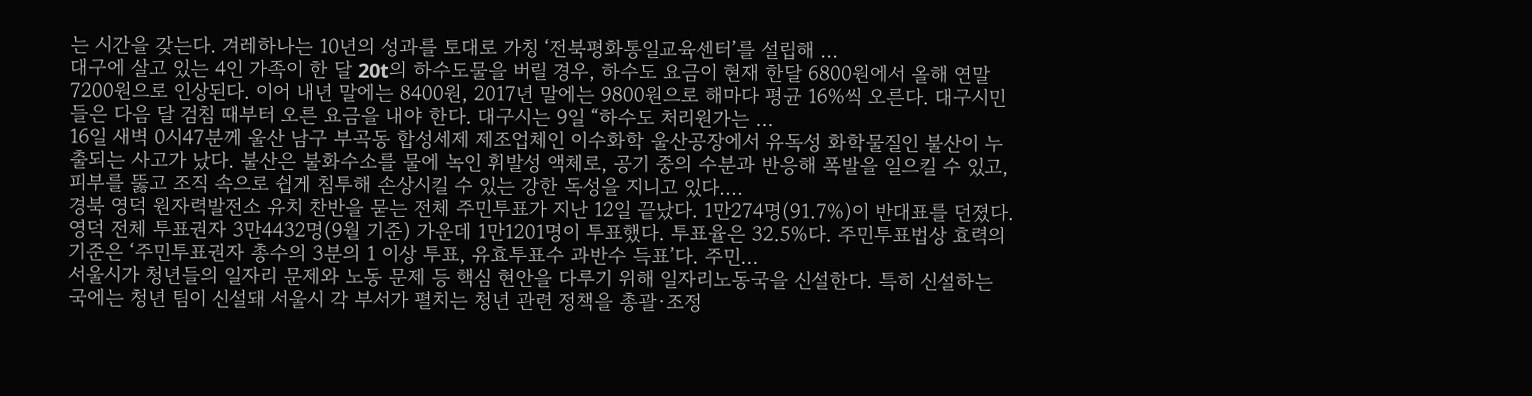는 시간을 갖는다. 겨레하나는 10년의 성과를 토대로 가칭 ‘전북평화통일교육센터’를 설립해 ...
대구에 살고 있는 4인 가족이 한 달 20t의 하수도물을 버릴 경우, 하수도 요금이 현재 한달 6800원에서 올해 연말 7200원으로 인상된다. 이어 내년 말에는 8400원, 2017년 말에는 9800원으로 해마다 평균 16%씩 오른다. 대구시민들은 다음 달 검침 때부터 오른 요금을 내야 한다. 대구시는 9일 “하수도 처리원가는 ...
16일 새벽 0시47분께 울산 남구 부곡동 합성세제 제조업체인 이수화학 울산공장에서 유독성 화학물질인 불산이 누출되는 사고가 났다. 불산은 불화수소를 물에 녹인 휘발성 액체로, 공기 중의 수분과 반응해 폭발을 일으킬 수 있고, 피부를 뚫고 조직 속으로 쉽게 침투해 손상시킬 수 있는 강한 독성을 지니고 있다....
경북 영덕 원자력발전소 유치 찬반을 묻는 전체 주민투표가 지난 12일 끝났다. 1만274명(91.7%)이 반대표를 던졌다. 영덕 전체 투표권자 3만4432명(9월 기준) 가운데 1만1201명이 투표했다. 투표율은 32.5%다. 주민투표법상 효력의 기준은 ‘주민투표권자 총수의 3분의 1 이상 투표, 유효투표수 과반수 득표’다. 주민...
서울시가 청년들의 일자리 문제와 노동 문제 등 핵심 현안을 다루기 위해 일자리노동국을 신설한다. 특히 신설하는 국에는 청년 팀이 신설돼 서울시 각 부서가 펼치는 청년 관련 정책을 총괄·조정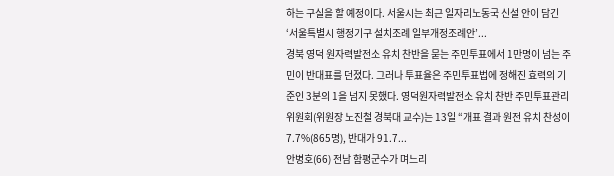하는 구실을 할 예정이다. 서울시는 최근 일자리노동국 신설 안이 담긴 ‘서울특별시 행정기구 설치조례 일부개정조례안’...
경북 영덕 원자력발전소 유치 찬반을 묻는 주민투표에서 1만명이 넘는 주민이 반대표를 던졌다. 그러나 투표율은 주민투표법에 정해진 효력의 기준인 3분의 1을 넘지 못했다. 영덕원자력발전소 유치 찬반 주민투표관리위원회(위원장 노진철 경북대 교수)는 13일 “개표 결과 원전 유치 찬성이 7.7%(865명), 반대가 91.7...
안병호(66) 전남 함평군수가 며느리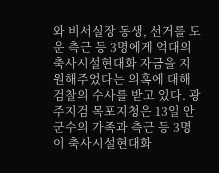와 비서실장 동생, 선거를 도운 측근 등 3명에게 억대의 축사시설현대화 자금을 지원해주었다는 의혹에 대해 검찰의 수사를 받고 있다. 광주지검 목포지청은 13일 안 군수의 가족과 측근 등 3명이 축사시설현대화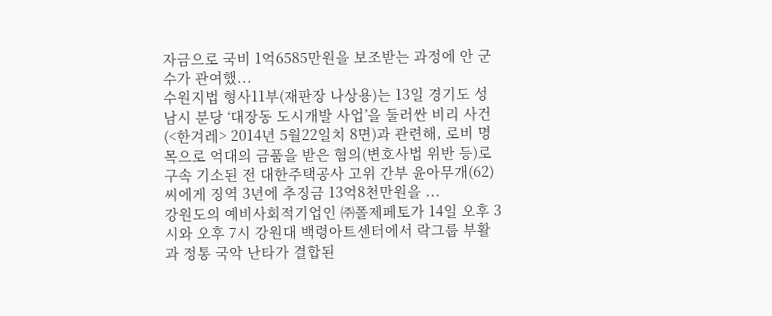자금으로 국비 1억6585만원을 보조받는 과정에 안 군수가 관여했...
수원지법 형사11부(재판장 나상용)는 13일 경기도 성남시 분당 ‘대장동 도시개발 사업’을 둘러싼 비리 사건(<한겨레> 2014년 5월22일치 8면)과 관련해, 로비 명목으로 억대의 금품을 받은 혐의(변호사법 위반 등)로 구속 기소된 전 대한주택공사 고위 간부 윤아무개(62)씨에게 징역 3년에 추징금 13억8천만원을 ...
강원도의 예비사회적기업인 ㈜폴제페토가 14일 오후 3시와 오후 7시 강원대 백령아트센터에서 락그룹 부활과 정통 국악 난타가 결합된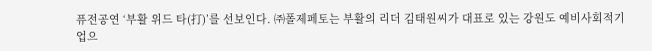퓨전공연 ‘부활 위드 타(打)’를 선보인다. ㈜폴제페토는 부활의 리더 김태원씨가 대표로 있는 강원도 예비사회적기업으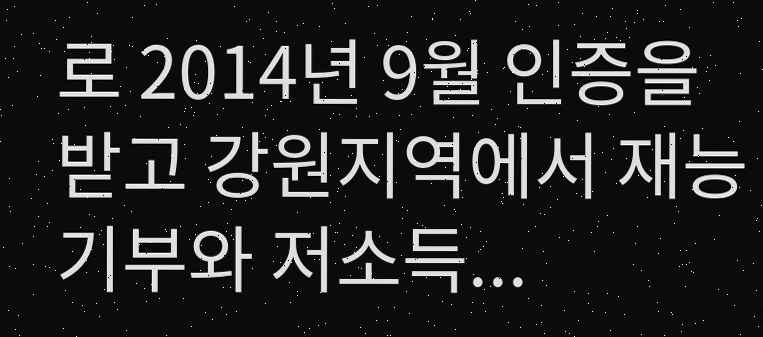로 2014년 9월 인증을 받고 강원지역에서 재능기부와 저소득...